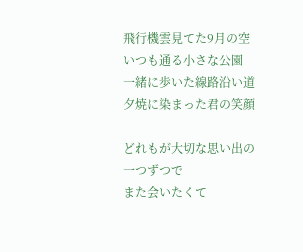飛行機雲見てた9月の空
いつも通る小さな公園
一緒に歩いた線路沿い道
夕焼に染まった君の笑顔

どれもが大切な思い出の一つずつで
また会いたくて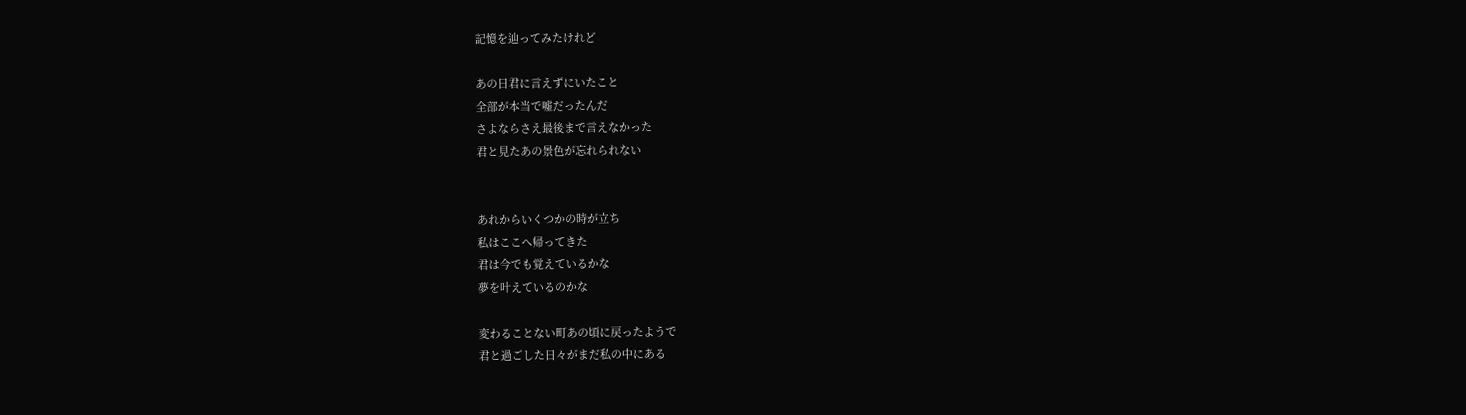記憶を辿ってみたけれど

あの日君に言えずにいたこと
全部が本当で嘘だったんだ
さよならさえ最後まで言えなかった
君と見たあの景色が忘れられない


あれからいくつかの時が立ち
私はここへ帰ってきた
君は今でも覚えているかな
夢を叶えているのかな

変わることない町あの頃に戻ったようで
君と過ごした日々がまだ私の中にある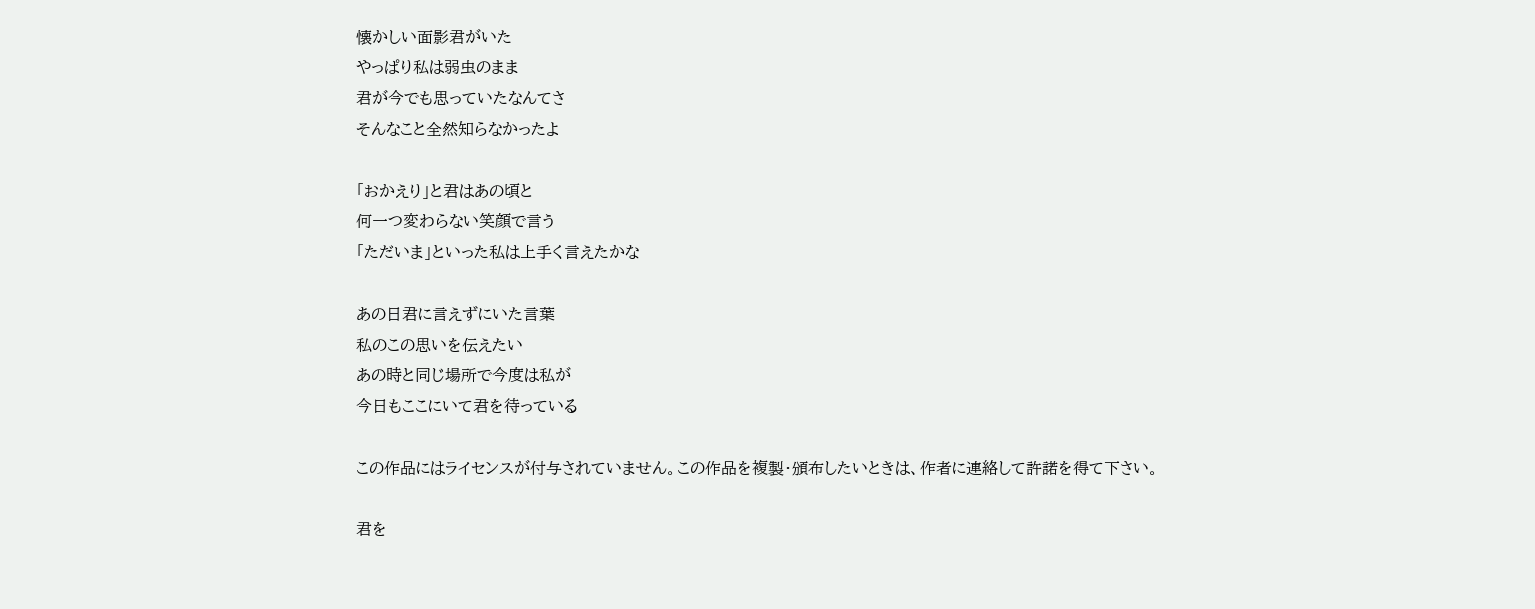懐かしい面影君がいた
やっぱり私は弱虫のまま
君が今でも思っていたなんてさ
そんなこと全然知らなかったよ

「おかえり」と君はあの頃と
何一つ変わらない笑顔で言う
「ただいま」といった私は上手く言えたかな

あの日君に言えずにいた言葉
私のこの思いを伝えたい
あの時と同じ場所で今度は私が
今日もここにいて君を待っている

この作品にはライセンスが付与されていません。この作品を複製・頒布したいときは、作者に連絡して許諾を得て下さい。

君を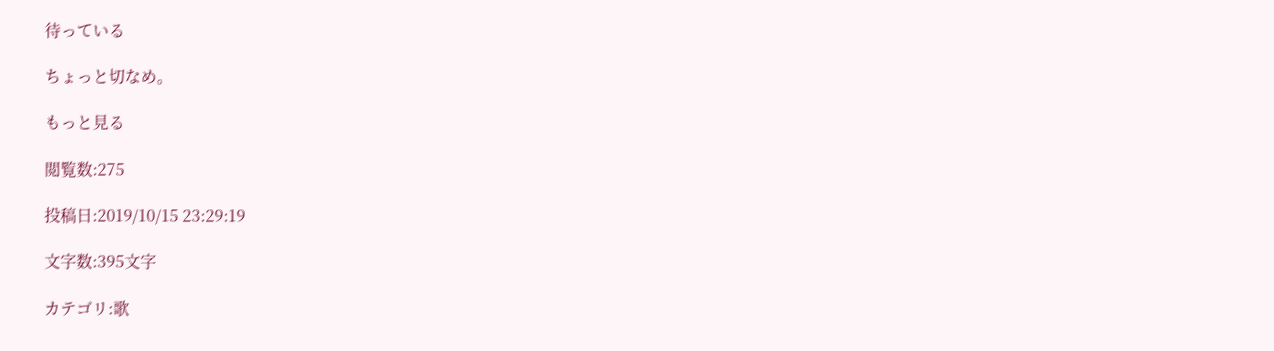待っている

ちょっと切なめ。

もっと見る

閲覧数:275

投稿日:2019/10/15 23:29:19

文字数:395文字

カテゴリ:歌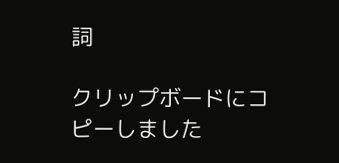詞

クリップボードにコピーしました